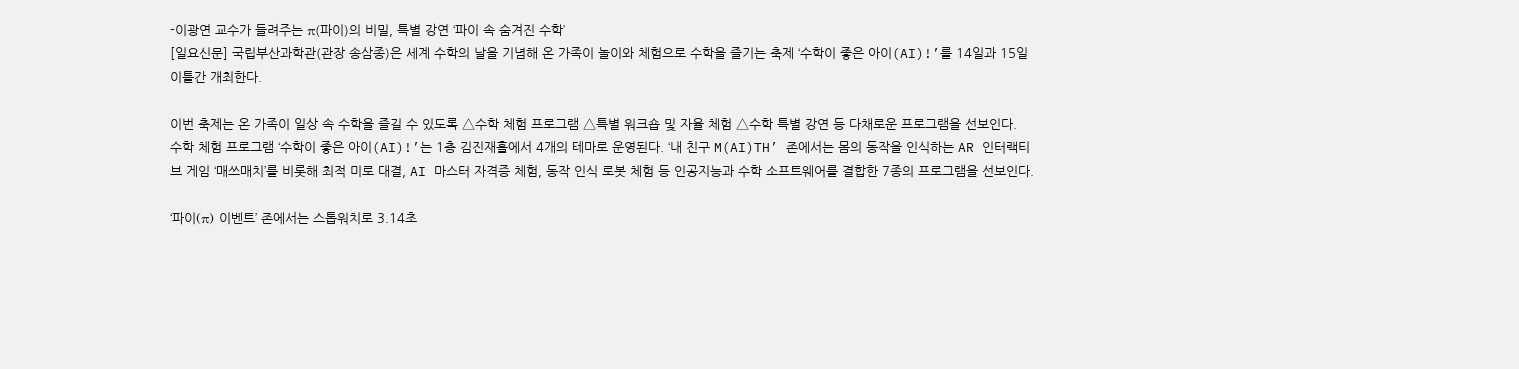-이광연 교수가 들려주는 π(파이)의 비밀, 특별 강연 ‘파이 속 숨겨진 수학’
[일요신문] 국립부산과학관(관장 송삼종)은 세계 수학의 날을 기념해 온 가족이 놀이와 체험으로 수학을 즐기는 축제 ‘수학이 좋은 아이(AI)!’를 14일과 15일 이틀간 개최한다.

이번 축제는 온 가족이 일상 속 수학을 즐길 수 있도록 △수학 체험 프로그램 △특별 워크숍 및 자율 체험 △수학 특별 강연 등 다채로운 프로그램을 선보인다.
수학 체험 프로그램 ‘수학이 좋은 아이(AI)!’는 1층 김진재홀에서 4개의 테마로 운영된다. ‘내 친구 M(AI)TH’ 존에서는 몸의 동작을 인식하는 AR 인터랙티브 게임 ‘매쓰매치’를 비롯해 최적 미로 대결, AI 마스터 자격증 체험, 동작 인식 로봇 체험 등 인공지능과 수학 소프트웨어를 결합한 7종의 프로그램을 선보인다.

‘파이(π) 이벤트’ 존에서는 스톱워치로 3.14초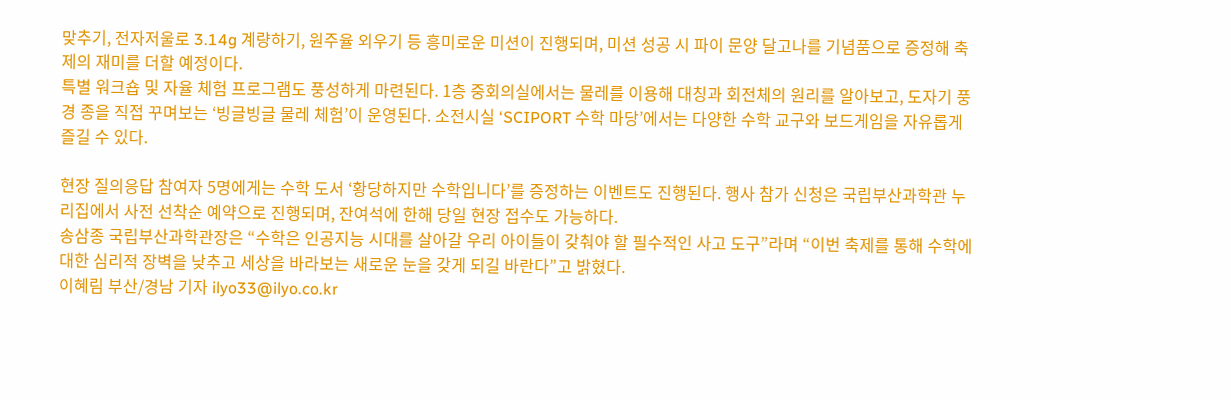맞추기, 전자저울로 3.14g 계량하기, 원주율 외우기 등 흥미로운 미션이 진행되며, 미션 성공 시 파이 문양 달고나를 기념품으로 증정해 축제의 재미를 더할 예정이다.
특별 워크숍 및 자율 체험 프로그램도 풍성하게 마련된다. 1층 중회의실에서는 물레를 이용해 대칭과 회전체의 원리를 알아보고, 도자기 풍경 종을 직접 꾸며보는 ‘빙글빙글 물레 체험’이 운영된다. 소전시실 ‘SCIPORT 수학 마당’에서는 다양한 수학 교구와 보드게임을 자유롭게 즐길 수 있다.

현장 질의응답 참여자 5명에게는 수학 도서 ‘황당하지만 수학입니다’를 증정하는 이벤트도 진행된다. 행사 참가 신청은 국립부산과학관 누리집에서 사전 선착순 예약으로 진행되며, 잔여석에 한해 당일 현장 접수도 가능하다.
송삼종 국립부산과학관장은 “수학은 인공지능 시대를 살아갈 우리 아이들이 갖춰야 할 필수적인 사고 도구”라며 “이번 축제를 통해 수학에 대한 심리적 장벽을 낮추고 세상을 바라보는 새로운 눈을 갖게 되길 바란다”고 밝혔다.
이혜림 부산/경남 기자 ilyo33@ilyo.co.kr